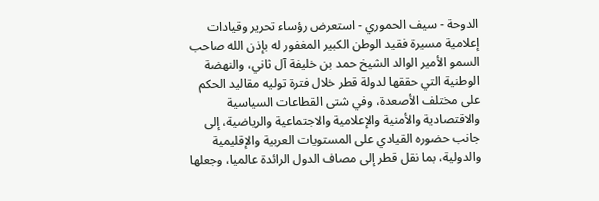الدوحة - سيف الحموري - استعرض رؤساء تحرير وقيادات إعلامية مسيرة فقيد الوطن الكبير المغفور له بإذن الله صاحب السمو الأمير الوالد الشيخ حمد بن خليفة آل ثاني، والنهضة الوطنية التي حققها لدولة قطر خلال فترة توليه مقاليد الحكم على مختلف الأصعدة، وفي شتى القطاعات السياسية والاقتصادية والأمنية والإعلامية والاجتماعية والرياضية، إلى جانب حضوره القيادي على المستويات العربية والإقليمية والدولية، بما نقل قطر إلى مصاف الدول الرائدة عالميا، وجعلها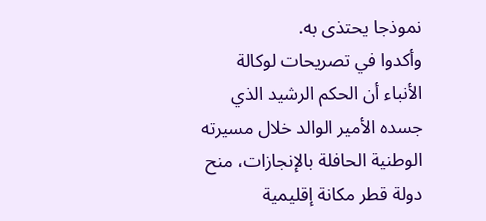نموذجا يحتذى به.
وأكدوا في تصريحات لوكالة الأنباء أن الحكم الرشيد الذي جسده الأمير الوالد خلال مسيرته الوطنية الحافلة بالإنجازات، منح دولة قطر مكانة إقليمية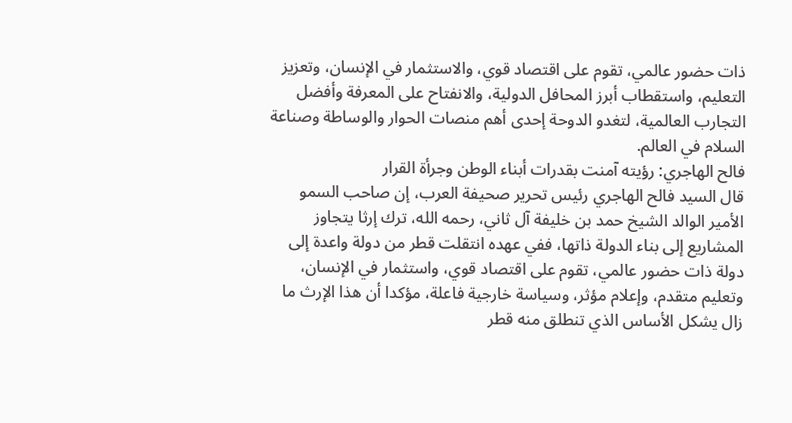ذات حضور عالمي، تقوم على اقتصاد قوي، والاستثمار في الإنسان، وتعزيز التعليم، واستقطاب أبرز المحافل الدولية، والانفتاح على المعرفة وأفضل التجارب العالمية، لتغدو الدوحة إحدى أهم منصات الحوار والوساطة وصناعة السلام في العالم.
فالح الهاجري: رؤيته آمنت بقدرات أبناء الوطن وجرأة القرار
قال السيد فالح الهاجري رئيس تحرير صحيفة العرب، إن صاحب السمو الأمير الوالد الشيخ حمد بن خليفة آل ثاني، رحمه الله، ترك إرثا يتجاوز المشاريع إلى بناء الدولة ذاتها، ففي عهده انتقلت قطر من دولة واعدة إلى دولة ذات حضور عالمي، تقوم على اقتصاد قوي، واستثمار في الإنسان، وتعليم متقدم، وإعلام مؤثر، وسياسة خارجية فاعلة، مؤكدا أن هذا الإرث ما زال يشكل الأساس الذي تنطلق منه قطر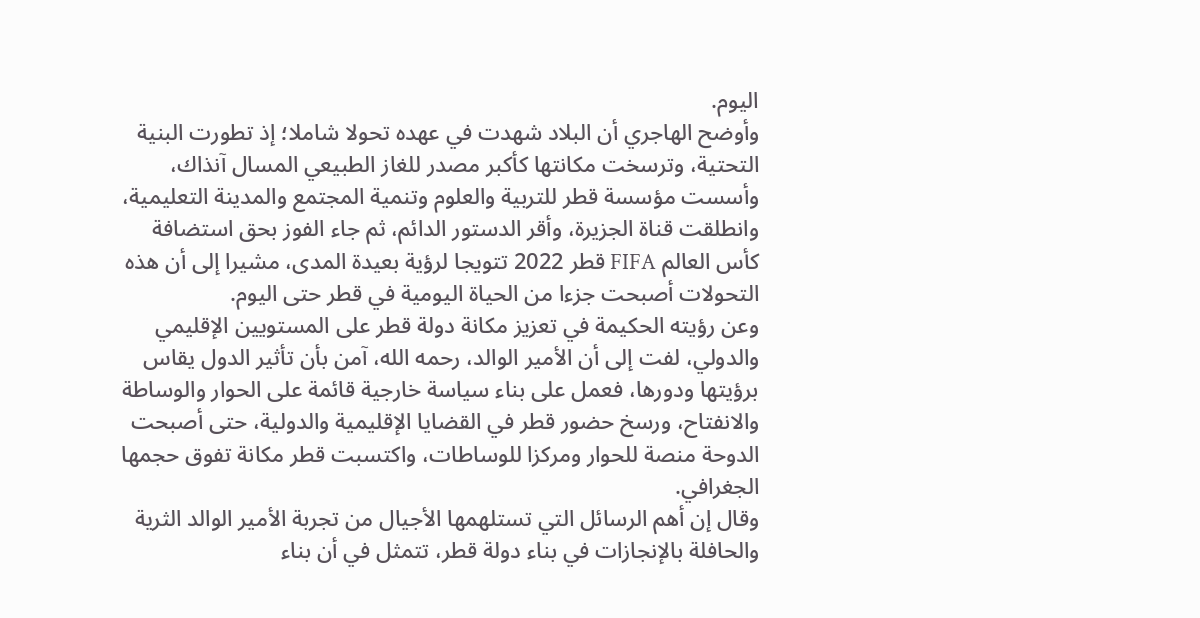اليوم.
وأوضح الهاجري أن البلاد شهدت في عهده تحولا شاملا؛ إذ تطورت البنية التحتية، وترسخت مكانتها كأكبر مصدر للغاز الطبيعي المسال آنذاك، وأسست مؤسسة قطر للتربية والعلوم وتنمية المجتمع والمدينة التعليمية، وانطلقت قناة الجزيرة، وأقر الدستور الدائم، ثم جاء الفوز بحق استضافة كأس العالم FIFA قطر 2022 تتويجا لرؤية بعيدة المدى، مشيرا إلى أن هذه التحولات أصبحت جزءا من الحياة اليومية في قطر حتى اليوم.
وعن رؤيته الحكيمة في تعزيز مكانة دولة قطر على المستويين الإقليمي والدولي، لفت إلى أن الأمير الوالد، رحمه الله، آمن بأن تأثير الدول يقاس برؤيتها ودورها، فعمل على بناء سياسة خارجية قائمة على الحوار والوساطة والانفتاح، ورسخ حضور قطر في القضايا الإقليمية والدولية، حتى أصبحت الدوحة منصة للحوار ومركزا للوساطات، واكتسبت قطر مكانة تفوق حجمها الجغرافي.
وقال إن أهم الرسائل التي تستلهمها الأجيال من تجربة الأمير الوالد الثرية والحافلة بالإنجازات في بناء دولة قطر، تتمثل في أن بناء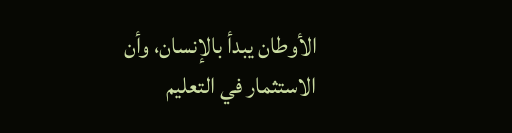الأوطان يبدأ بالإنسان، وأن الاستثمار في التعليم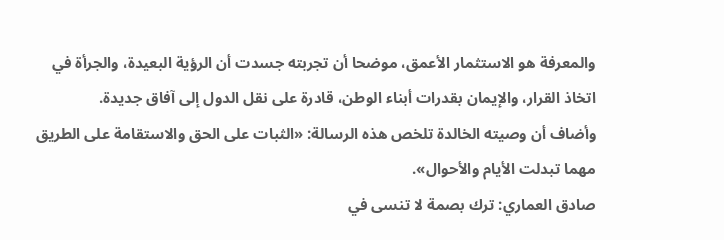والمعرفة هو الاستثمار الأعمق، موضحا أن تجربته جسدت أن الرؤية البعيدة، والجرأة في اتخاذ القرار، والإيمان بقدرات أبناء الوطن، قادرة على نقل الدول إلى آفاق جديدة.
وأضاف أن وصيته الخالدة تلخص هذه الرسالة: «الثبات على الحق والاستقامة على الطريق مهما تبدلت الأيام والأحوال».
صادق العماري: ترك بصمة لا تنسى في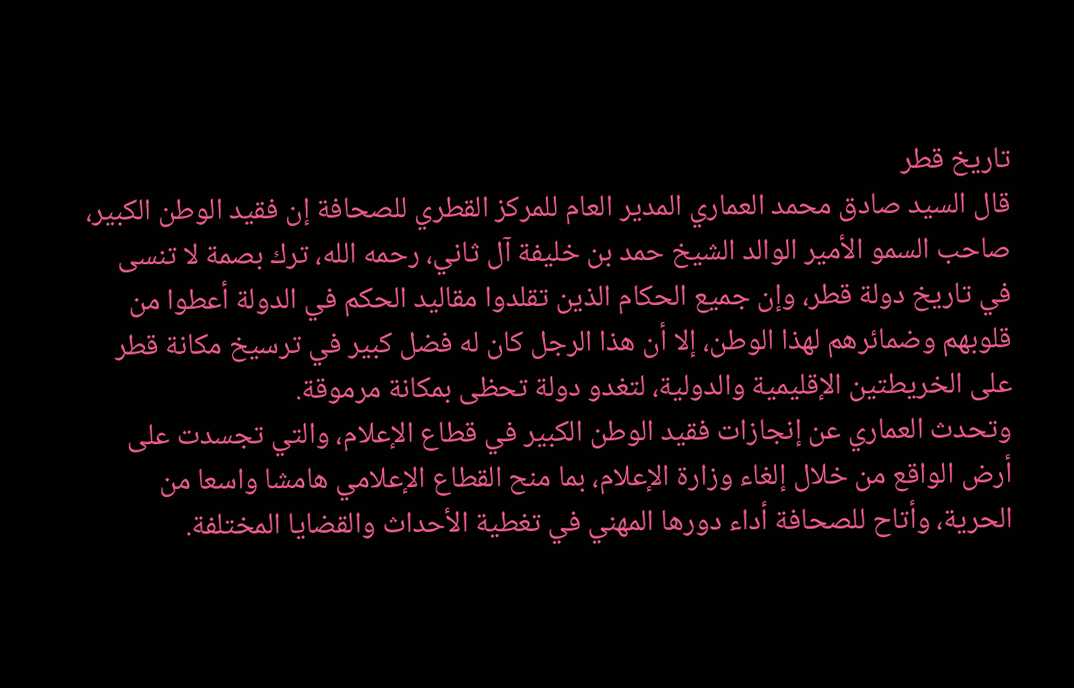تاريخ قطر
قال السيد صادق محمد العماري المدير العام للمركز القطري للصحافة إن فقيد الوطن الكبير، صاحب السمو الأمير الوالد الشيخ حمد بن خليفة آل ثاني، رحمه الله، ترك بصمة لا تنسى في تاريخ دولة قطر، وإن جميع الحكام الذين تقلدوا مقاليد الحكم في الدولة أعطوا من قلوبهم وضمائرهم لهذا الوطن، إلا أن هذا الرجل كان له فضل كبير في ترسيخ مكانة قطر على الخريطتين الإقليمية والدولية، لتغدو دولة تحظى بمكانة مرموقة.
وتحدث العماري عن إنجازات فقيد الوطن الكبير في قطاع الإعلام، والتي تجسدت على أرض الواقع من خلال إلغاء وزارة الإعلام، بما منح القطاع الإعلامي هامشا واسعا من الحرية، وأتاح للصحافة أداء دورها المهني في تغطية الأحداث والقضايا المختلفة.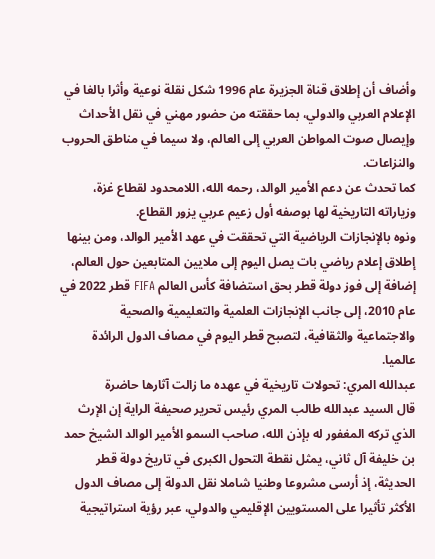وأضاف أن إطلاق قناة الجزيرة عام 1996 شكل نقلة نوعية وأثرا بالغا في الإعلام العربي والدولي، بما حققته من حضور مهني في نقل الأحداث وإيصال صوت المواطن العربي إلى العالم، ولا سيما في مناطق الحروب والنزاعات.
كما تحدث عن دعم الأمير الوالد، رحمه الله، اللامحدود لقطاع غزة، وزياراته التاريخية لها بوصفه أول زعيم عربي يزور القطاع.
ونوه بالإنجازات الرياضية التي تحققت في عهد الأمير الوالد، ومن بينها إطلاق إعلام رياضي بات يصل اليوم إلى ملايين المتابعين حول العالم، إضافة إلى فوز دولة قطر بحق استضافة كأس العالم FIFA قطر 2022 في عام 2010، إلى جانب الإنجازات العلمية والتعليمية والصحية والاجتماعية والثقافية، لتصبح قطر اليوم في مصاف الدول الرائدة عالميا.
عبدالله المري: تحولات تاريخية في عهده ما زالت آثارها حاضرة
قال السيد عبدالله طالب المري رئيس تحرير صحيفة الراية إن الإرث الذي تركه المغفور له بإذن الله، صاحب السمو الأمير الوالد الشيخ حمد بن خليفة آل ثاني، يمثل نقطة التحول الكبرى في تاريخ دولة قطر الحديثة، إذ أرسى مشروعا وطنيا شاملا نقل الدولة إلى مصاف الدول الأكثر تأثيرا على المستويين الإقليمي والدولي، عبر رؤية استراتيجية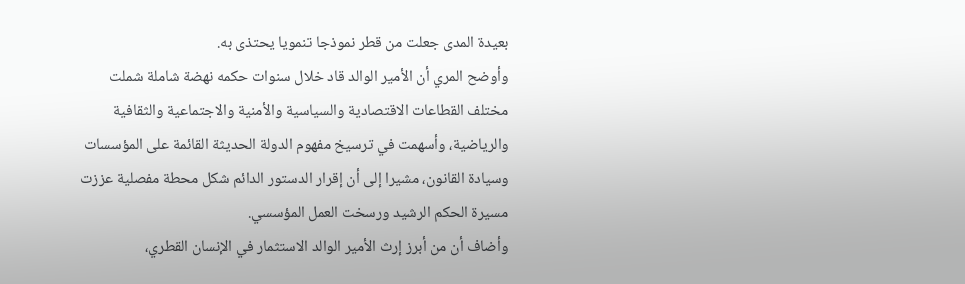بعيدة المدى جعلت من قطر نموذجا تنمويا يحتذى به.
وأوضح المري أن الأمير الوالد قاد خلال سنوات حكمه نهضة شاملة شملت مختلف القطاعات الاقتصادية والسياسية والأمنية والاجتماعية والثقافية والرياضية، وأسهمت في ترسيخ مفهوم الدولة الحديثة القائمة على المؤسسات وسيادة القانون، مشيرا إلى أن إقرار الدستور الدائم شكل محطة مفصلية عززت مسيرة الحكم الرشيد ورسخت العمل المؤسسي.
وأضاف أن من أبرز إرث الأمير الوالد الاستثمار في الإنسان القطري،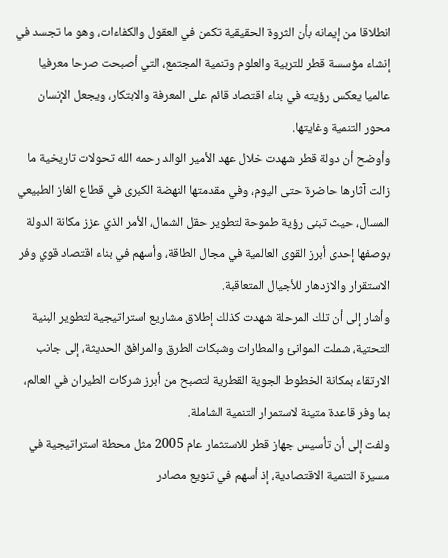انطلاقا من إيمانه بأن الثروة الحقيقية تكمن في العقول والكفاءات، وهو ما تجسد في إنشاء مؤسسة قطر للتربية والعلوم وتنمية المجتمع، التي أصبحت صرحا معرفيا عالميا يعكس رؤيته في بناء اقتصاد قائم على المعرفة والابتكار، ويجعل الإنسان محور التنمية وغايتها.
وأوضح أن دولة قطر شهدت خلال عهد الأمير الوالد رحمه الله تحولات تاريخية ما زالت آثارها حاضرة حتى اليوم، وفي مقدمتها النهضة الكبرى في قطاع الغاز الطبيعي المسال، حيث تبنى رؤية طموحة لتطوير حقل الشمال، الأمر الذي عزز مكانة الدولة بوصفها إحدى أبرز القوى العالمية في مجال الطاقة، وأسهم في بناء اقتصاد قوي وفر الاستقرار والازدهار للأجيال المتعاقبة.
وأشار إلى أن تلك المرحلة شهدت كذلك إطلاق مشاريع استراتيجية لتطوير البنية التحتية، شملت الموانئ والمطارات وشبكات الطرق والمرافق الحديثة، إلى جانب الارتقاء بمكانة الخطوط الجوية القطرية لتصبح من أبرز شركات الطيران في العالم، بما وفر قاعدة متينة لاستمرار التنمية الشاملة.
ولفت إلى أن تأسيس جهاز قطر للاستثمار عام 2005 مثل محطة استراتيجية في مسيرة التنمية الاقتصادية، إذ أسهم في تنويع مصادر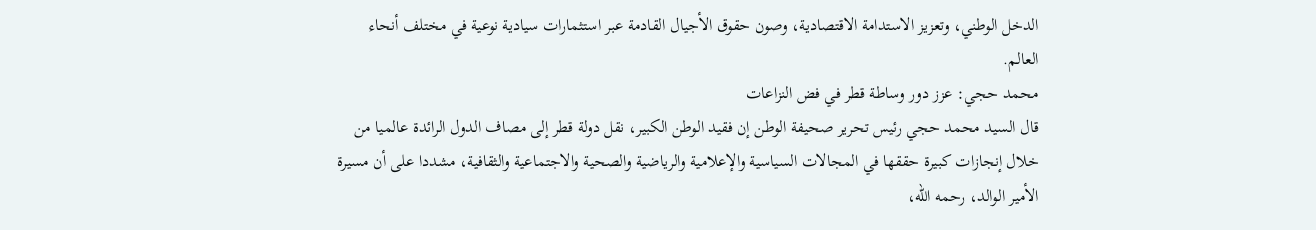الدخل الوطني، وتعزيز الاستدامة الاقتصادية، وصون حقوق الأجيال القادمة عبر استثمارات سيادية نوعية في مختلف أنحاء العالم.
محمد حجي: عزز دور وساطة قطر في فض النزاعات
قال السيد محمد حجي رئيس تحرير صحيفة الوطن إن فقيد الوطن الكبير، نقل دولة قطر إلى مصاف الدول الرائدة عالميا من خلال إنجازات كبيرة حققها في المجالات السياسية والإعلامية والرياضية والصحية والاجتماعية والثقافية، مشددا على أن مسيرة الأمير الوالد، رحمه الله،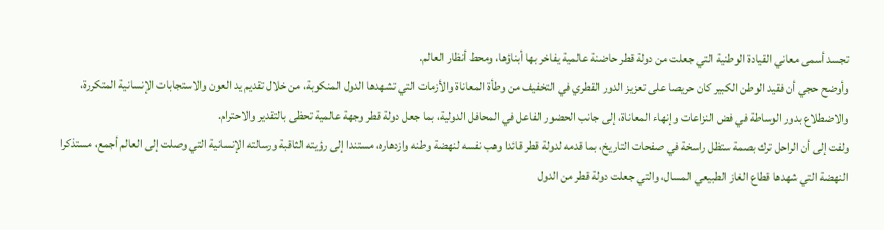تجسد أسمى معاني القيادة الوطنية التي جعلت من دولة قطر حاضنة عالمية يفاخر بها أبناؤها، ومحط أنظار العالم.
وأوضح حجي أن فقيد الوطن الكبير كان حريصا على تعزيز الدور القطري في التخفيف من وطأة المعاناة والأزمات التي تشهدها الدول المنكوبة، من خلال تقديم يد العون والاستجابات الإنسانية المتكررة، والاضطلاع بدور الوساطة في فض النزاعات وإنهاء المعاناة، إلى جانب الحضور الفاعل في المحافل الدولية، بما جعل دولة قطر وجهة عالمية تحظى بالتقدير والاحترام.
ولفت إلى أن الراحل ترك بصمة ستظل راسخة في صفحات التاريخ، بما قدمه لدولة قطر قائدا وهب نفسه لنهضة وطنه وازدهاره، مستندا إلى رؤيته الثاقبة ورسالته الإنسانية التي وصلت إلى العالم أجمع، مستذكرا النهضة التي شهدها قطاع الغاز الطبيعي المسال، والتي جعلت دولة قطر من الدول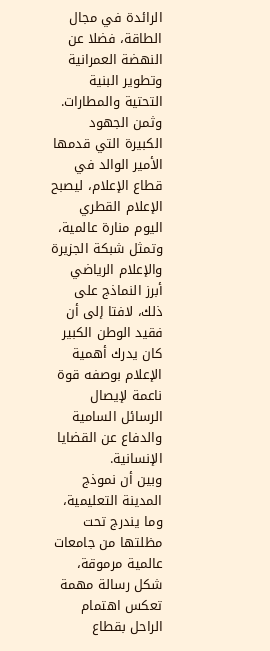الرائدة في مجال الطاقة، فضلا عن النهضة العمرانية وتطوير البنية التحتية والمطارات.
وثمن الجهود الكبيرة التي قدمها الأمير الوالد في قطاع الإعلام، ليصبح الإعلام القطري اليوم منارة عالمية، وتمثل شبكة الجزيرة والإعلام الرياضي أبرز النماذج على ذلك، لافتا إلى أن فقيد الوطن الكبير كان يدرك أهمية الإعلام بوصفه قوة ناعمة لإيصال الرسائل السامية والدفاع عن القضايا الإنسانية.
وبين أن نموذج المدينة التعليمية، وما يندرج تحت مظلتها من جامعات عالمية مرموقة، شكل رسالة مهمة تعكس اهتمام الراحل بقطاع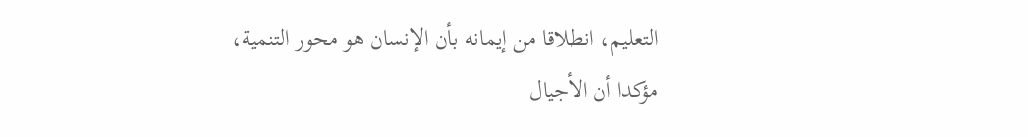التعليم، انطلاقا من إيمانه بأن الإنسان هو محور التنمية، مؤكدا أن الأجيال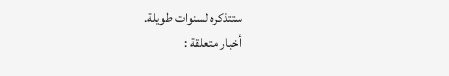ستتذكره لسنوات طويلة.
أخبار متعلقة :